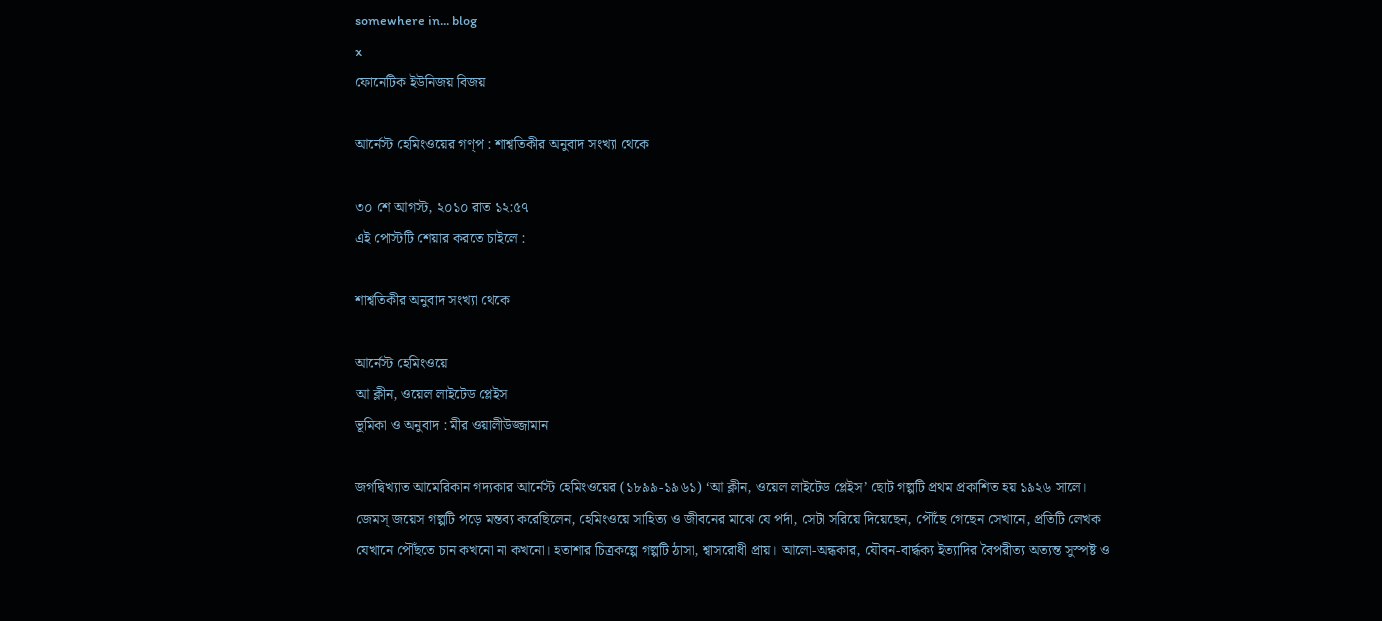somewhere in... blog
x
ফোনেটিক ইউনিজয় বিজয়

আর্নেস্ট হেমিংওয়ের গণ্প : শাশ্বতিকীর অনুবাদ সংখ্যা থেকে

৩০ শে আগস্ট, ২০১০ রাত ১২:৫৭
এই পোস্টটি শেয়ার করতে চাইলে :

শাশ্বতিকীর অনুবাদ সংখ্যা থেকে

আর্নেস্ট হেমিংওয়ে
আ ক্লীন, ওয়েল লাইটেড প্লেইস
ভূমিকা ও অনুবাদ : মীর ওয়ালীউজ্জামান

জগদ্বিখ্যাত আমেরিকান গদ্যকার আর্নেস্ট হেমিংওয়ের (১৮৯৯-১৯৬১) ‘আ ক্লীন, ওয়েল লাইটেড প্লেইস’ ছোট গল্পটি প্রথম প্রকাশিত হয় ১৯২৬ সালে। জেমস্ জয়েস গল্পটি পড়ে মন্তব্য করেছিলেন, হেমিংওয়ে সাহিত্য ও জীবনের মাঝে যে পর্দা, সেটা সরিয়ে দিয়েছেন, পৌঁছে গেছেন সেখানে, প্রতিটি লেখক যেখানে পৌঁছতে চান কখনো না কখনো। হতাশার চিত্রকল্পে গল্পটি ঠাসা, শ্বাসরোধী প্রায়। আলো-অন্ধকার, যৌবন-বার্দ্ধক্য ইত্যাদির বৈপরীত্য অত্যন্ত সুস্পষ্ট ও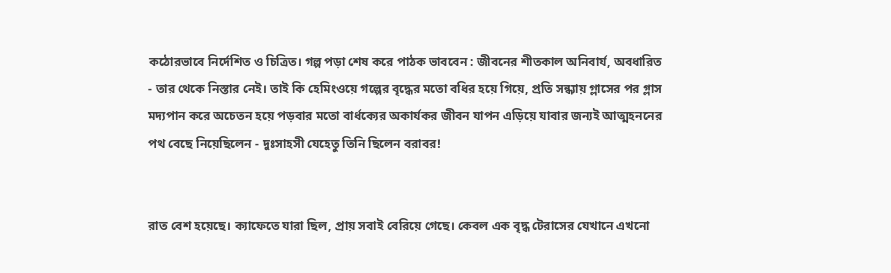কঠোরভাবে নির্দেশিত ও চিত্রিত। গল্প পড়া শেষ করে পাঠক ভাববেন : জীবনের শীতকাল অনিবার্য, অবধারিত - তার থেকে নিস্তার নেই। তাই কি হেমিংওয়ে গল্পের বৃদ্ধের মতো বধির হয়ে গিয়ে, প্রতি সন্ধ্যায় গ্লাসের পর গ্লাস মদ্যপান করে অচেতন হয়ে পড়বার মতো বার্ধক্যের অকার্যকর জীবন যাপন এড়িয়ে যাবার জন্যই আত্মহননের পথ বেছে নিয়েছিলেন - দুঃসাহসী যেহেতু তিনি ছিলেন বরাবর!


রাত বেশ হয়েছে। ক্যাফেতে যারা ছিল, প্রায় সবাই বেরিয়ে গেছে। কেবল এক বৃদ্ধ টেরাসের যেখানে এখনো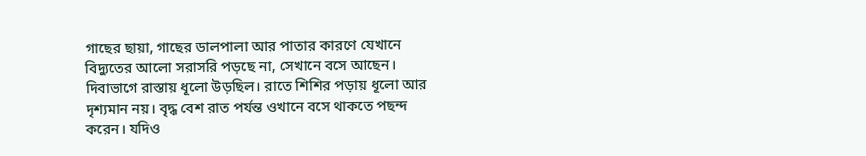গাছের ছায়া, গাছের ডালপালা আর পাতার কারণে যেখানে বিদ্যুতের আলো সরাসরি পড়ছে না, সেখানে বসে আছেন। দিবাভাগে রাস্তায় ধূলো উড়ছিল। রাতে শিশির পড়ায় ধূলো আর দৃশ্যমান নয়। বৃদ্ধ বেশ রাত পর্যন্ত ওখানে বসে থাকতে পছন্দ করেন। যদিও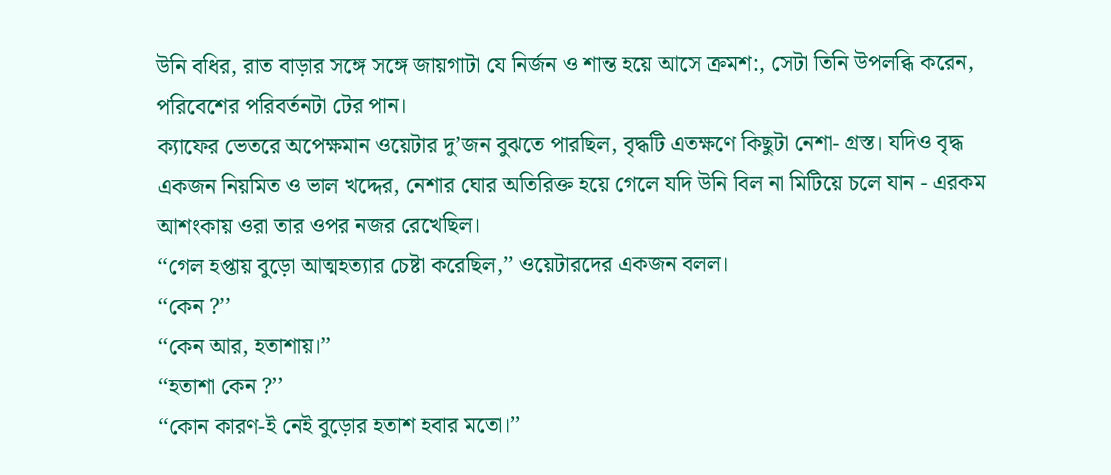উনি বধির, রাত বাড়ার সঙ্গে সঙ্গে জায়গাটা যে নির্জন ও শান্ত হয়ে আসে ক্রমশ:, সেটা তিনি উপলব্ধি করেন, পরিবেশের পরিবর্তনটা টের পান।
ক্যাফের ভেতরে অপেক্ষমান ওয়েটার দু’জন বুঝতে পারছিল, বৃদ্ধটি এতক্ষণে কিছুটা নেশা- গ্রস্ত। যদিও বৃদ্ধ একজন নিয়মিত ও ভাল খদ্দের, নেশার ঘোর অতিরিক্ত হয়ে গেলে যদি উনি বিল না মিটিয়ে চলে যান - এরকম আশংকায় ওরা তার ওপর নজর রেখেছিল।
‘‘গেল হপ্তায় বুড়ো আত্মহত্যার চেষ্টা করেছিল,’’ ওয়েটারদের একজন বলল।
‘‘কেন ?’’
‘‘কেন আর, হতাশায়।’’
‘‘হতাশা কেন ?’’
‘‘কোন কারণ-ই নেই বুড়োর হতাশ হবার মতো।’’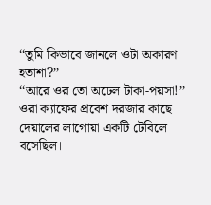‘‘তুমি কিভাবে জানলে ওটা অকারণ হতাশা?’’
‘‘আরে ওর তো অঢেল টাকা-পয়সা!’’
ওরা ক্যাফের প্রবেশ দরজার কাছে দেয়ালের লাগোয়া একটি টেবিলে বসেছিল।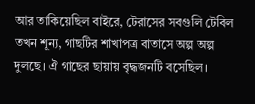আর তাকিয়েছিল বাইরে, টেরাসের সবগুলি টেবিল তখন শূন্য, গাছটির শাখাপত্র বাতাসে অল্প অল্প দুলছে। ঐ গাছের ছায়ায় বৃদ্ধজনটি বসেছিল।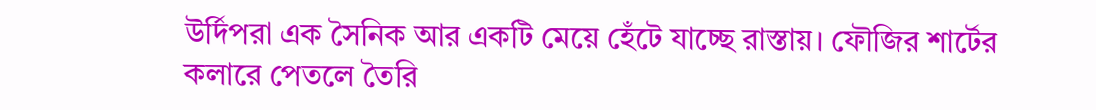উর্দিপরা এক সৈনিক আর একটি মেয়ে হেঁটে যাচ্ছে রাস্তায়। ফৌজির শার্টের কলারে পেতলে তৈরি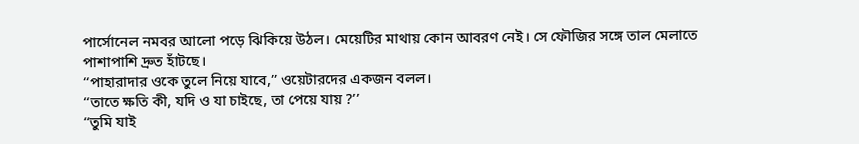পার্সোনেল নমবর আলো পড়ে ঝিকিয়ে উঠল। মেয়েটির মাথায় কোন আবরণ নেই। সে ফৌজির সঙ্গে তাল মেলাতে পাশাপাশি দ্রুত হাঁটছে।
‘‘পাহারাদার ওকে তুলে নিয়ে যাবে,’’ ওয়েটারদের একজন বলল।
‘‘তাতে ক্ষতি কী, যদি ও যা চাইছে, তা পেয়ে যায় ?’’
‘‘তুমি যাই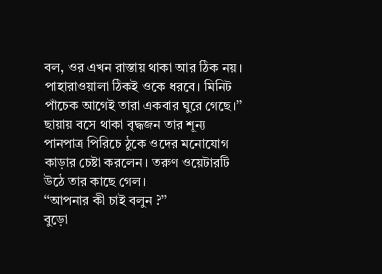বল, ওর এখন রাস্তায় থাকা আর ঠিক নয়। পাহারাওয়ালা ঠিকই ওকে ধরবে। মিনিট পাঁচেক আগেই তারা একবার ঘুরে গেছে।’’
ছায়ায় বসে থাকা বৃদ্ধজন তার শূন্য পানপাত্র পিরিচে ঠুকে ওদের মনোযোগ কাড়ার চেষ্টা করলেন। তরুণ ওয়েটারটি উঠে তার কাছে গেল।
‘‘আপনার কী চাই বলুন ?’’
বুড়ো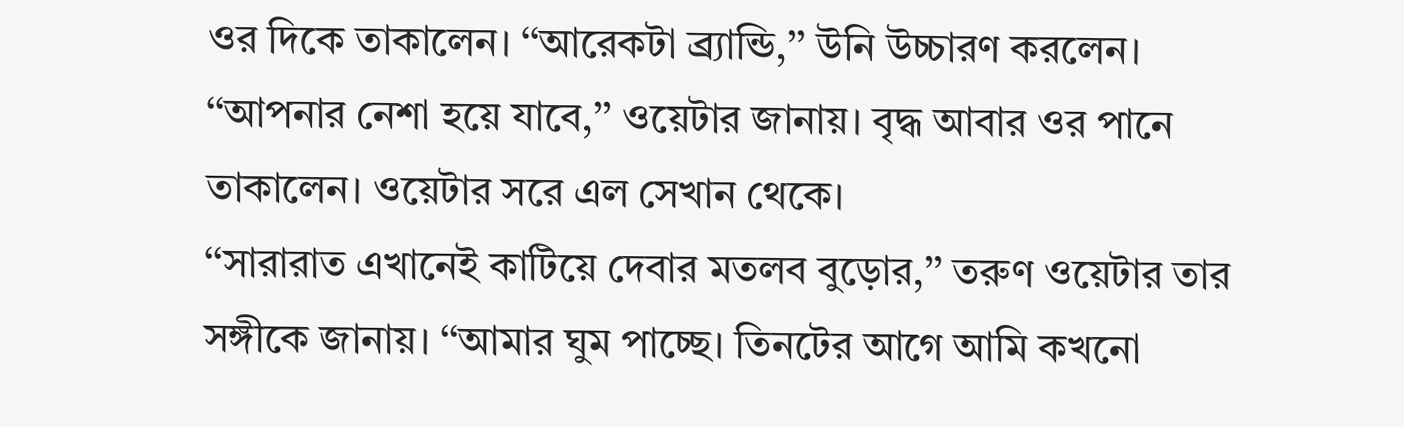ওর দিকে তাকালেন। ‘‘আরেকটা ব্র্যান্ডি,’’ উনি উচ্চারণ করলেন।
‘‘আপনার নেশা হয়ে যাবে,’’ ওয়েটার জানায়। বৃদ্ধ আবার ওর পানে তাকালেন। ওয়েটার সরে এল সেখান থেকে।
‘‘সারারাত এখানেই কাটিয়ে দেবার মতলব বুড়োর,’’ তরুণ ওয়েটার তার সঙ্গীকে জানায়। ‘‘আমার ঘুম পাচ্ছে। তিনটের আগে আমি কখনো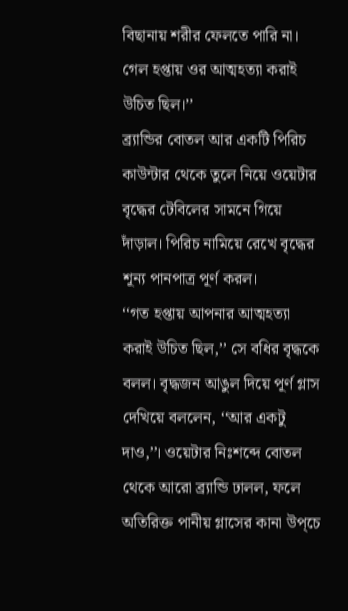বিছানায় শরীর ফেলতে পারি না। গেল হপ্তায় ওর আত্মহত্যা করাই উচিত ছিল।’’
ব্র্যান্ডির বোতল আর একটি পিরিচ কাউন্টার থেকে তুলে নিয়ে ওয়েটার বৃদ্ধের টেবিলের সামনে গিয়ে দাঁড়াল। পিরিচ নামিয়ে রেখে বৃদ্ধের শূন্য পানপাত্র পূর্ণ করল।
‘‘গত হপ্তায় আপনার আত্মহত্যা করাই উচিত ছিল,’’ সে বধির বৃদ্ধকে বলল। বৃদ্ধজন আঙুল দিয়ে পূর্ণ গ্লাস দেখিয়ে বললেন, ‘‘আর একটু দাও,’’। ওয়েটার নিঃশব্দে বোতল থেকে আরো ব্র্যান্ডি ঢালল, ফলে অতিরিক্ত পানীয় গ্লাসের কানা উপ্চে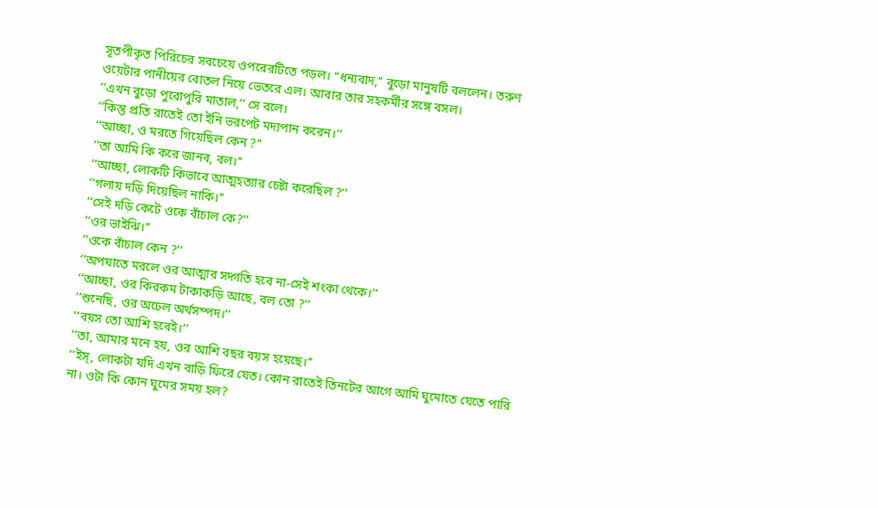সূতপীকৃত পিরিচের সবচেয়ে ওপরেরটিতে পড়ল। ‘‘ধন্যবাদ,’’ বুড়ো মানুষটি বললেন। তরুণ ওয়েটার পানীয়ের বোতল নিয়ে ভেতরে এল। আবার তার সহকর্মীর সঙ্গে বসল।
‘‘এখন বুড়ো পুরোপুরি মাতাল,’’ সে বলে।
‘‘কিন্তু প্রতি রাতেই তো ইনি ভরপেট মদ্যপান করেন।’’
‘‘আচ্ছা, ও মরতে গিয়েছিল কেন ?’’
‘‘তা আমি কি করে জানব, বল।’’
‘‘আচ্ছা, লোকটি কিভাবে আত্মহত্যার চেষ্টা করেছিল ?’’
‘‘গলায় দড়ি দিয়েছিল নাকি।’’
‘‘সেই দড়ি কেটে ওকে বাঁচাল কে?’’
‘‘ওর ভাইঝি।’’
‘‘ওকে বাঁচাল কেন ?’’
‘‘অপঘাতে মরলে ওর আত্মার সদ্গতি হবে না-সেই শংকা থেকে।’’
‘‘আচ্ছা, ওর কিরকম টাকাকড়ি আছে, বল তো ?’’
‘‘শুনেছি, ওর অঢেল অর্থসম্পদ।’’
‘‘বয়স তো আশি হবেই।’’
‘‘তা, আমার মনে হয়, ওর আশি বছর বয়স হয়েছে।’’
‘‘ইস্, লোকটা যদি এখন বাড়ি ফিরে যেত। কোন রাতেই তিনটের আগে আমি ঘুমোতে যেতে পারি না। ওটা কি কোন ঘুমের সময় হল?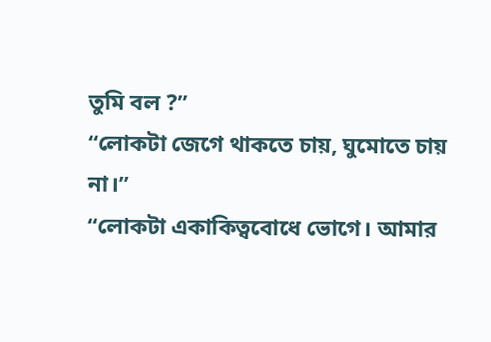তুমি বল ?’’
‘‘লোকটা জেগে থাকতে চায়, ঘুমোতে চায় না।’’
‘‘লোকটা একাকিত্ববোধে ভোগে। আমার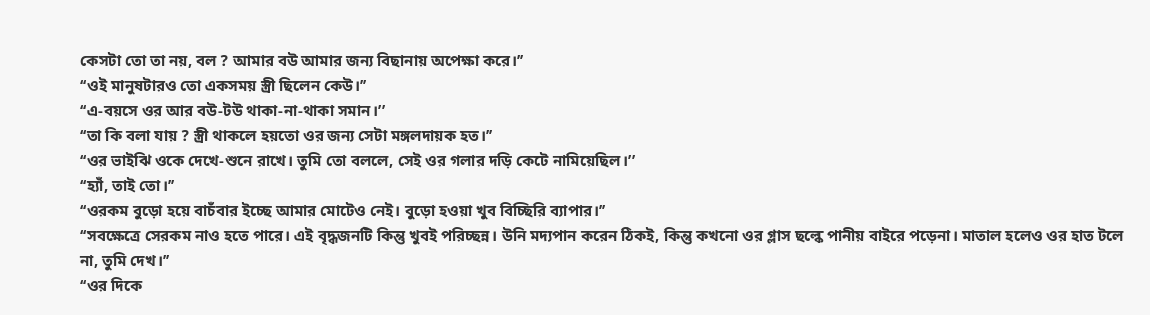কেসটা তো তা নয়, বল ? আমার বউ আমার জন্য বিছানায় অপেক্ষা করে।’’
‘‘ওই মানুষটারও তো একসময় স্ত্রী ছিলেন কেউ।’’
‘‘এ-বয়সে ওর আর বউ-টউ থাকা-না-থাকা সমান।’’
‘‘তা কি বলা যায় ? স্ত্রী থাকলে হয়তো ওর জন্য সেটা মঙ্গলদায়ক হত।’’
‘‘ওর ভাইঝি ওকে দেখে-শুনে রাখে। তুমি তো বললে, সেই ওর গলার দড়ি কেটে নামিয়েছিল।’’
‘‘হ্যাঁ, তাই তো।’’
‘‘ওরকম বুড়ো হয়ে বাচঁবার ইচ্ছে আমার মোটেও নেই। বুড়ো হওয়া খুব বিচ্ছিরি ব্যাপার।’’
‘‘সবক্ষেত্রে সেরকম নাও হতে পারে। এই বৃদ্ধজনটি কিন্তু খুবই পরিচ্ছন্ন। উনি মদ্যপান করেন ঠিকই, কিন্তু কখনো ওর গ্লাস ছল্কে পানীয় বাইরে পড়েনা। মাতাল হলেও ওর হাত টলে না, তুমি দেখ।’’
‘‘ওর দিকে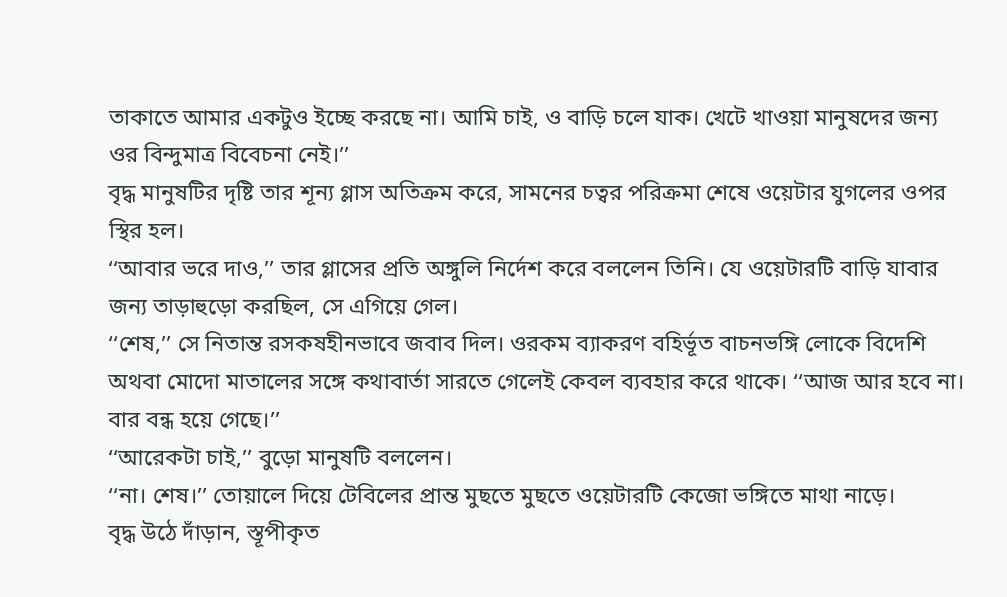তাকাতে আমার একটুও ইচ্ছে করছে না। আমি চাই, ও বাড়ি চলে যাক। খেটে খাওয়া মানুষদের জন্য ওর বিন্দুমাত্র বিবেচনা নেই।’’
বৃদ্ধ মানুষটির দৃষ্টি তার শূন্য গ্লাস অতিক্রম করে, সামনের চত্বর পরিক্রমা শেষে ওয়েটার যুগলের ওপর স্থির হল।
‘‘আবার ভরে দাও,’’ তার গ্লাসের প্রতি অঙ্গুলি নির্দেশ করে বললেন তিনি। যে ওয়েটারটি বাড়ি যাবার জন্য তাড়াহুড়ো করছিল, সে এগিয়ে গেল।
‘‘শেষ,’’ সে নিতান্ত রসকষহীনভাবে জবাব দিল। ওরকম ব্যাকরণ বহির্ভূত বাচনভঙ্গি লোকে বিদেশি অথবা মোদো মাতালের সঙ্গে কথাবার্তা সারতে গেলেই কেবল ব্যবহার করে থাকে। ‘‘আজ আর হবে না। বার বন্ধ হয়ে গেছে।’’
‘‘আরেকটা চাই,’’ বুড়ো মানুষটি বললেন।
‘‘না। শেষ।’’ তোয়ালে দিয়ে টেবিলের প্রান্ত মুছতে মুছতে ওয়েটারটি কেজো ভঙ্গিতে মাথা নাড়ে।
বৃদ্ধ উঠে দাঁড়ান, স্তূপীকৃত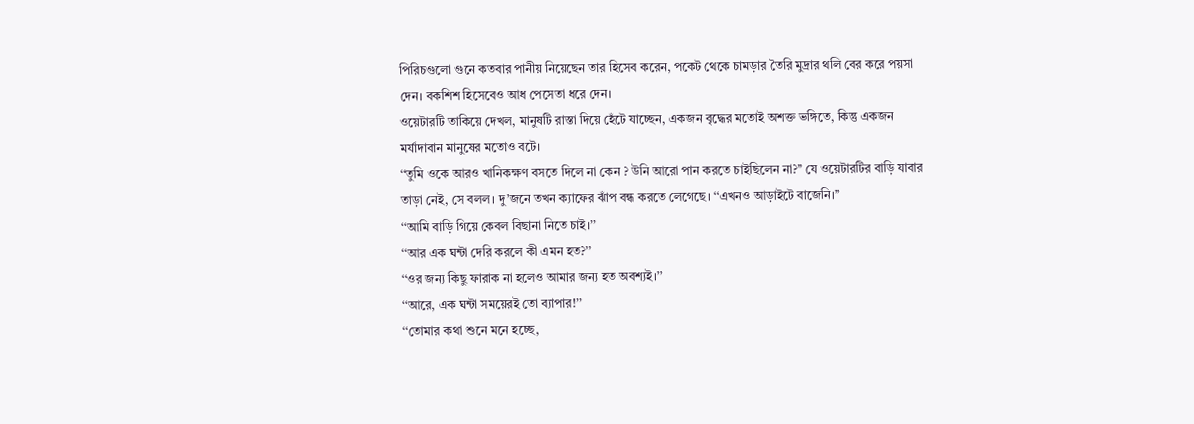পিরিচগুলো গুনে কতবার পানীয় নিয়েছেন তার হিসেব করেন, পকেট থেকে চামড়ার তৈরি মুদ্রার থলি বের করে পয়সা দেন। বকশিশ হিসেবেও আধ পেসেতা ধরে দেন।
ওয়েটারটি তাকিয়ে দেখল, মানুষটি রাস্তা দিয়ে হেঁটে যাচ্ছেন, একজন বৃদ্ধের মতোই অশক্ত ভঙ্গিতে, কিন্তু একজন মর্যাদাবান মানুষের মতোও বটে।
‘‘তুমি ওকে আরও খানিকক্ষণ বসতে দিলে না কেন ? উনি আরো পান করতে চাইছিলেন না?’’ যে ওয়েটারটির বাড়ি যাবার তাড়া নেই, সে বলল। দু’জনে তখন ক্যাফের ঝাঁপ বন্ধ করতে লেগেছে। ‘‘এখনও আড়াইটে বাজেনি।’’
‘‘আমি বাড়ি গিয়ে কেবল বিছানা নিতে চাই।’’
‘‘আর এক ঘন্টা দেরি করলে কী এমন হত?’’
‘‘ওর জন্য কিছু ফারাক না হলেও আমার জন্য হত অবশ্যই।’’
‘‘আরে, এক ঘন্টা সময়েরই তো ব্যাপার!’’
‘‘তোমার কথা শুনে মনে হচ্ছে,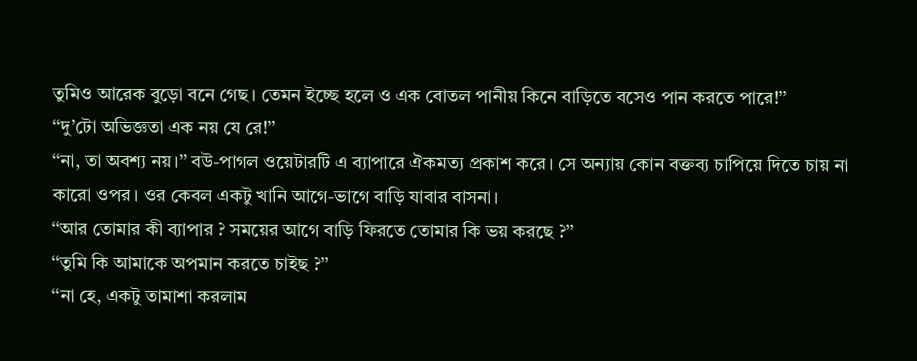তুমিও আরেক বুড়ো বনে গেছ। তেমন ইচ্ছে হলে ও এক বোতল পানীয় কিনে বাড়িতে বসেও পান করতে পারে!’’
‘‘দু’টো অভিজ্ঞতা এক নয় যে রে!’’
‘‘না, তা অবশ্য নয়।’’ বউ-পাগল ওয়েটারটি এ ব্যাপারে ঐকমত্য প্রকাশ করে। সে অন্যায় কোন বক্তব্য চাপিয়ে দিতে চায় না কারো ওপর। ওর কেবল একটু খানি আগে-ভাগে বাড়ি যাবার বাসনা।
‘‘আর তোমার কী ব্যাপার ? সময়ের আগে বাড়ি ফিরতে তোমার কি ভয় করছে ?’’
‘‘তুমি কি আমাকে অপমান করতে চাইছ ?’’
‘‘না হে, একটু তামাশা করলাম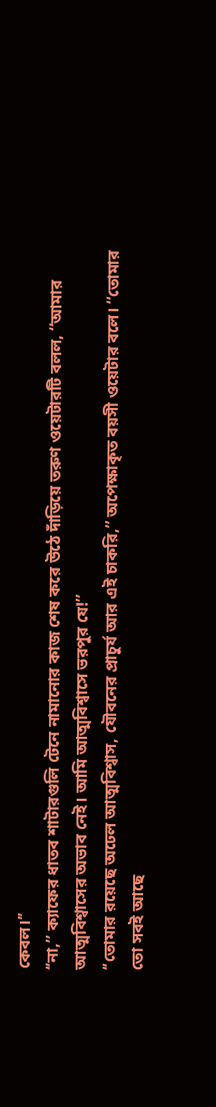কেবল।’’
‘‘না,’’ ক্যাফের ধাতব শাটারগুলি টেনে নামানোর কাজ শেষ করে উঠে দাঁড়িয়ে তরুণ ওয়েটারটি বলল, ‘‘আমার আত্মবিশ্বাসের অভাব নেই। আমি আত্মবিশ্বাসে ভরপুর যে!’’
‘‘তোমার রয়েছে অঢেল আত্মবিশ্বাস, যৌবনের প্রাচুর্য আর এই চাকরি,’’ অপেক্ষাকৃত বয়সী ওয়েটার বলে। ‘‘তোমার তো সবই আছে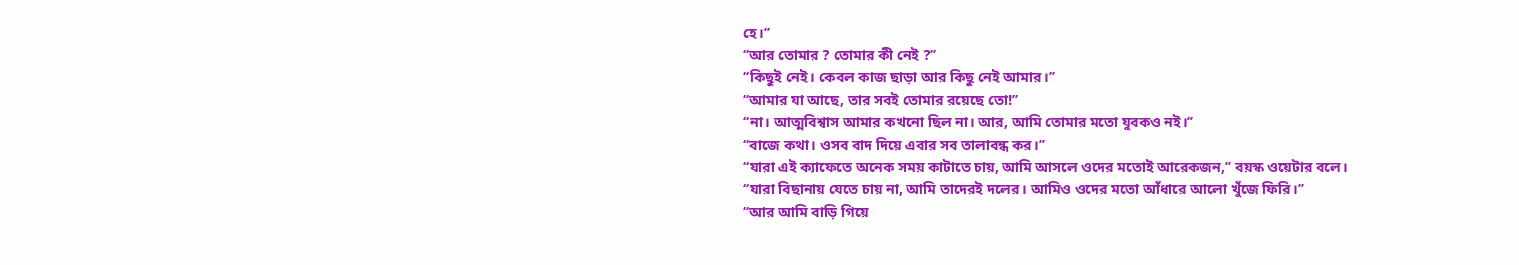হে।’’
‘‘আর তোমার ? তোমার কী নেই ?’’
‘‘কিছুই নেই। কেবল কাজ ছাড়া আর কিছু নেই আমার।’’
‘‘আমার যা আছে, তার সবই তোমার রয়েছে তো!’’
‘‘না। আত্মবিশ্বাস আমার কখনো ছিল না। আর, আমি তোমার মতো যুবকও নই।’’
‘‘বাজে কথা। ওসব বাদ দিয়ে এবার সব তালাবন্ধ কর।’’
‘‘যারা এই ক্যাফেতে অনেক সময় কাটাতে চায়, আমি আসলে ওদের মতোই আরেকজন,’’ বয়স্ক ওয়েটার বলে।
‘‘যারা বিছানায় যেতে চায় না, আমি তাদেরই দলের। আমিও ওদের মতো আঁধারে আলো খুঁজে ফিরি।’’
‘‘আর আমি বাড়ি গিয়ে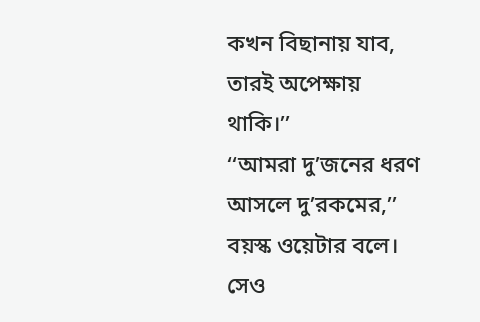কখন বিছানায় যাব, তারই অপেক্ষায় থাকি।’’
‘‘আমরা দু’জনের ধরণ আসলে দু’রকমের,’’ বয়স্ক ওয়েটার বলে। সেও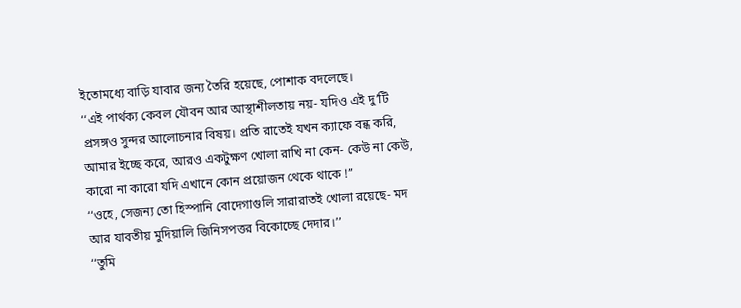ইতোমধ্যে বাড়ি যাবার জন্য তৈরি হয়েছে, পোশাক বদলেছে।
‘‘এই পার্থক্য কেবল যৌবন আর আস্থাশীলতায় নয়- যদিও এই দু’টি প্রসঙ্গও সুন্দর আলোচনার বিষয়। প্রতি রাতেই যখন ক্যাফে বন্ধ করি, আমার ইচ্ছে করে, আরও একটুক্ষণ খোলা রাখি না কেন- কেউ না কেউ, কারো না কারো যদি এখানে কোন প্রয়োজন থেকে থাকে !’’
‘‘ওহে, সেজন্য তো হিস্পানি বোদেগাগুলি সারারাতই খোলা রয়েছে- মদ আর যাবতীয় মুদিয়ালি জিনিসপত্তর বিকোচ্ছে দেদার।’’
‘‘তুমি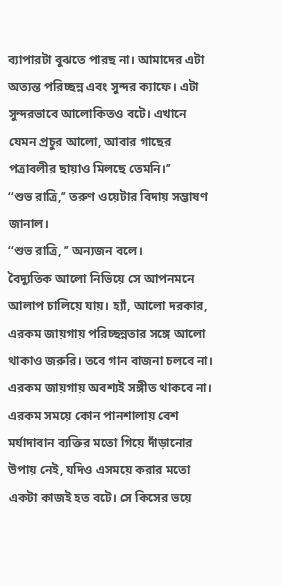ব্যাপারটা বুঝতে পারছ না। আমাদের এটা অত্যন্ত পরিচ্ছন্ন এবং সুন্দর ক্যাফে। এটা সুন্দরভাবে আলোকিতও বটে। এখানে যেমন প্রচুর আলো, আবার গাছের পত্রাবলীর ছায়াও মিলছে তেমনি।’’
‘‘শুভ রাত্রি,’’ তরুণ ওয়েটার বিদায় সম্ভাষণ জানাল।
‘‘শুভ রাত্রি, ’’ অন্যজন বলে।
বৈদ্যুতিক আলো নিভিয়ে সে আপনমনে আলাপ চালিয়ে যায়। হ্যাঁ, আলো দরকার, এরকম জায়গায় পরিচ্ছন্নতার সঙ্গে আলো থাকাও জরুরি। তবে গান বাজনা চলবে না। এরকম জায়গায় অবশ্যই সঙ্গীত থাকবে না। এরকম সময়ে কোন পানশালায় বেশ মর্যাদাবান ব্যক্তির মতো গিয়ে দাঁড়ানোর উপায় নেই, যদিও এসময়ে করার মতো একটা কাজই হত বটে। সে কিসের ভয়ে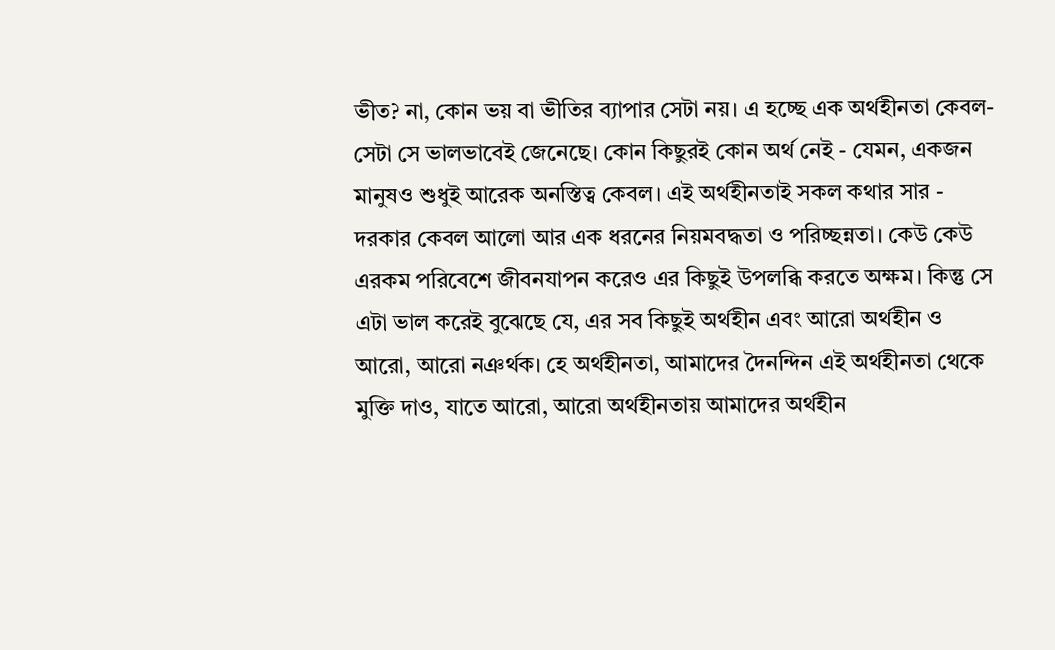ভীত? না, কোন ভয় বা ভীতির ব্যাপার সেটা নয়। এ হচ্ছে এক অর্থহীনতা কেবল-সেটা সে ভালভাবেই জেনেছে। কোন কিছুরই কোন অর্থ নেই - যেমন, একজন মানুষও শুধুই আরেক অনস্তিত্ব কেবল। এই অর্থহীনতাই সকল কথার সার - দরকার কেবল আলো আর এক ধরনের নিয়মবদ্ধতা ও পরিচ্ছন্নতা। কেউ কেউ এরকম পরিবেশে জীবনযাপন করেও এর কিছুই উপলব্ধি করতে অক্ষম। কিন্তু সে এটা ভাল করেই বুঝেছে যে, এর সব কিছুই অর্থহীন এবং আরো অর্থহীন ও আরো, আরো নঞর্থক। হে অর্থহীনতা, আমাদের দৈনন্দিন এই অর্থহীনতা থেকে মুক্তি দাও, যাতে আরো, আরো অর্থহীনতায় আমাদের অর্থহীন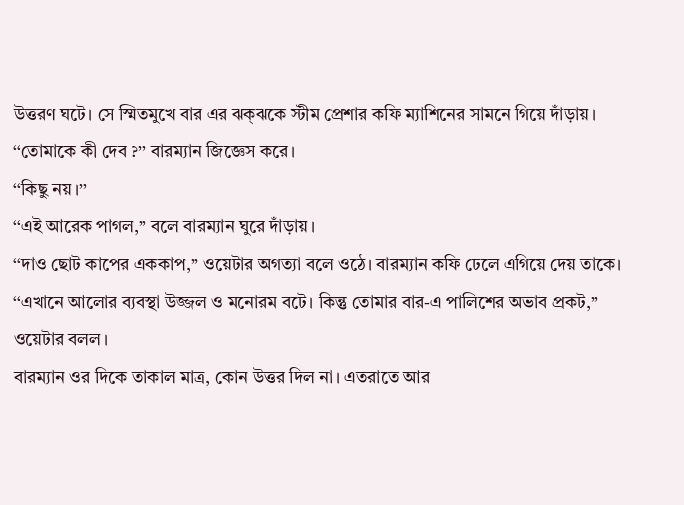উত্তরণ ঘটে। সে স্মিতমুখে বার এর ঝক্ঝকে স্টীম প্রেশার কফি ম্যাশিনের সামনে গিয়ে দাঁড়ায়।
‘‘তোমাকে কী দেব ?’’ বারম্যান জিজ্ঞেস করে।
‘‘কিছু নয়।’’
‘‘এই আরেক পাগল,’’ বলে বারম্যান ঘুরে দাঁড়ায়।
‘‘দাও ছোট কাপের এককাপ,’’ ওয়েটার অগত্যা বলে ওঠে। বারম্যান কফি ঢেলে এগিয়ে দেয় তাকে।
‘‘এখানে আলোর ব্যবস্থা উজ্জল ও মনোরম বটে। কিন্তু তোমার বার-এ পালিশের অভাব প্রকট,’’ ওয়েটার বলল।
বারম্যান ওর দিকে তাকাল মাত্র, কোন উত্তর দিল না। এতরাতে আর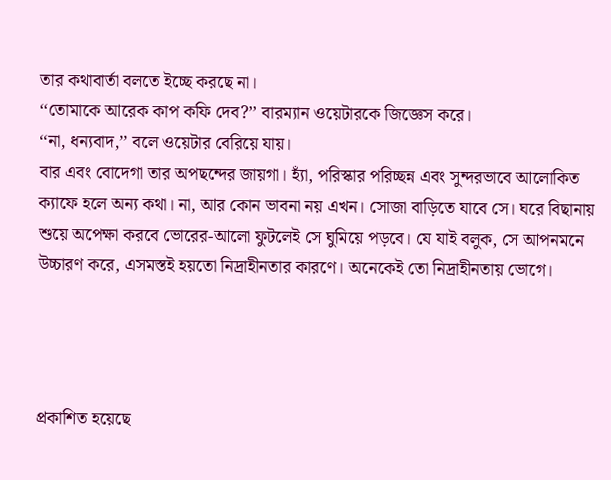তার কথাবার্তা বলতে ইচ্ছে করছে না।
‘‘তোমাকে আরেক কাপ কফি দেব?’’ বারম্যান ওয়েটারকে জিজ্ঞেস করে।
‘‘না, ধন্যবাদ,’’ বলে ওয়েটার বেরিয়ে যায়।
বার এবং বোদেগা তার অপছন্দের জায়গা। হ্যাঁ, পরিস্কার পরিচ্ছন্ন এবং সুন্দরভাবে আলোকিত ক্যাফে হলে অন্য কথা। না, আর কোন ভাবনা নয় এখন। সোজা বাড়িতে যাবে সে। ঘরে বিছানায় শুয়ে অপেক্ষা করবে ভোরের-আলো ফুটলেই সে ঘুমিয়ে পড়বে। যে যাই বলুক, সে আপনমনে উচ্চারণ করে, এসমস্তই হয়তো নিদ্রাহীনতার কারণে। অনেকেই তো নিদ্রাহীনতায় ভোগে।




প্রকাশিত হয়েছে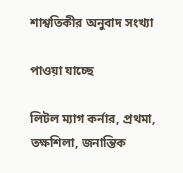শাশ্বতিকীর অনুবাদ সংখ্যা

পাওয়া যাচ্ছে

লিটল ম্যাগ কর্নার, প্রথমা, তক্ষশিলা, জনান্তিক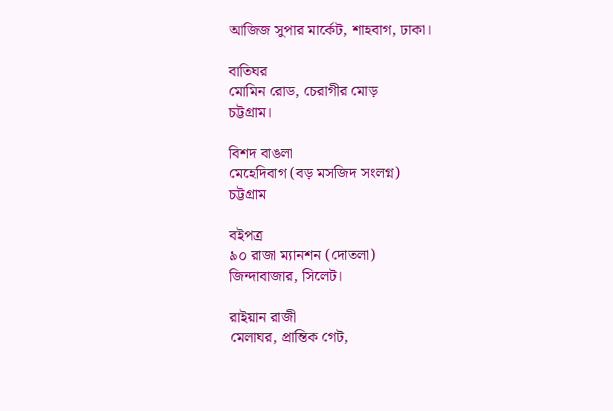আজিজ সুপার মার্কেট, শাহবাগ, ঢাকা।

বাতিঘর
মোমিন রোড, চেরাগীর মোড়
চট্টগ্রাম।

বিশদ বাঙলা
মেহেদিবাগ (বড় মসজিদ সংলগ্ন)
চট্টগ্রাম

বইপত্র
৯০ রাজা ম্যানশন (দোতলা)
জিন্দাবাজার, সিলেট।

রাইয়ান রাজী
মেলাঘর, প্রান্তিক গেট,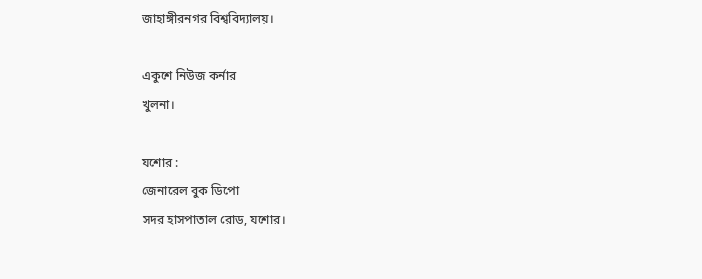জাহাঙ্গীরনগর বিশ্ববিদ্যালয়।

একুশে নিউজ কর্নার
খুলনা।

যশোর :
জেনারেল বুক ডিপো
সদর হাসপাতাল রোড, যশোর।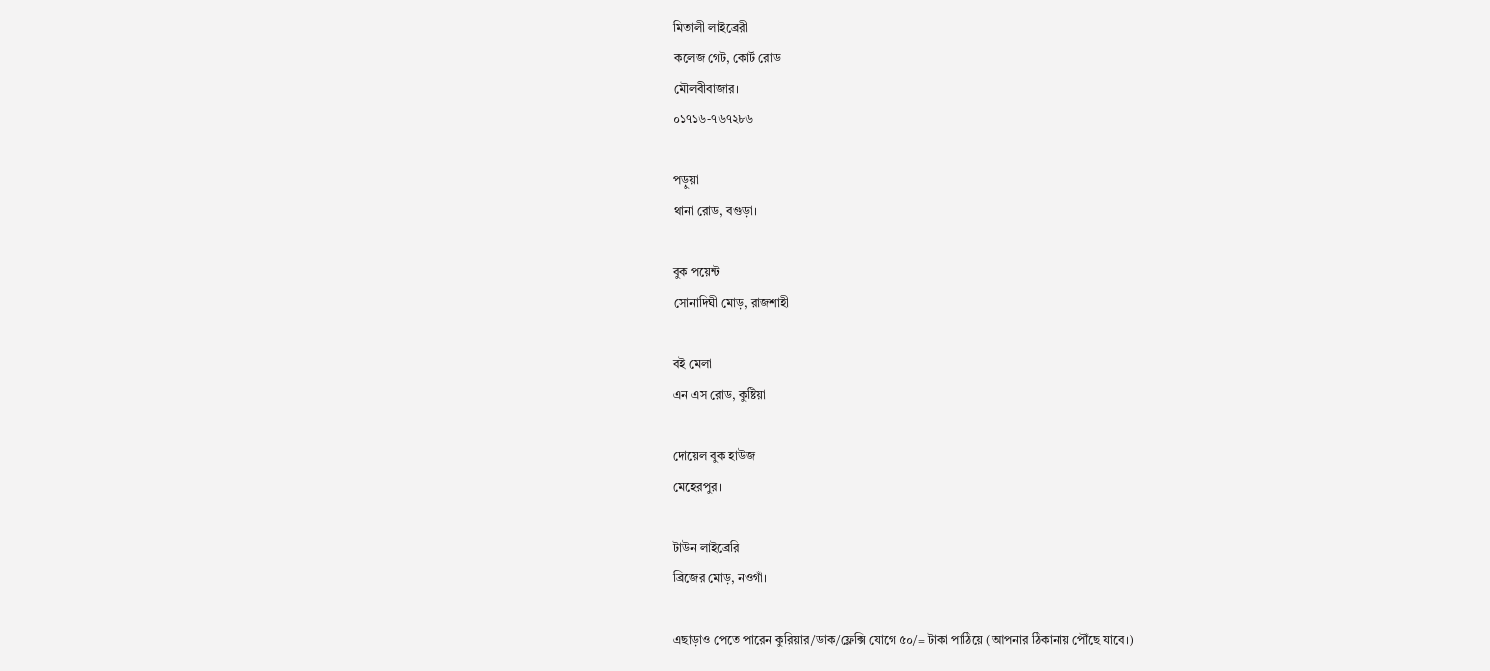মিতালী লাইব্রেরী
কলেজ গেট, কোর্ট রোড
মৌলবীবাজার।
০১৭১৬-৭৬৭২৮৬

পড়ুয়া
থানা রোড, বগুড়া।

বুক পয়েন্ট
সোনাদিঘী মোড়, রাজশাহী

বই মেলা
এন এস রোড, কুষ্টিয়া

দোয়েল বুক হাউজ
মেহেরপুর।

টাউন লাইব্রেরি
ব্রিজের মোড়, নওগাঁ।

এছাড়াও পেতে পারেন কুরিয়ার/ডাক/ফ্লেক্সি যোগে ৫০/= টাকা পাঠিয়ে (আপনার ঠিকানায় পৌঁছে যাবে।)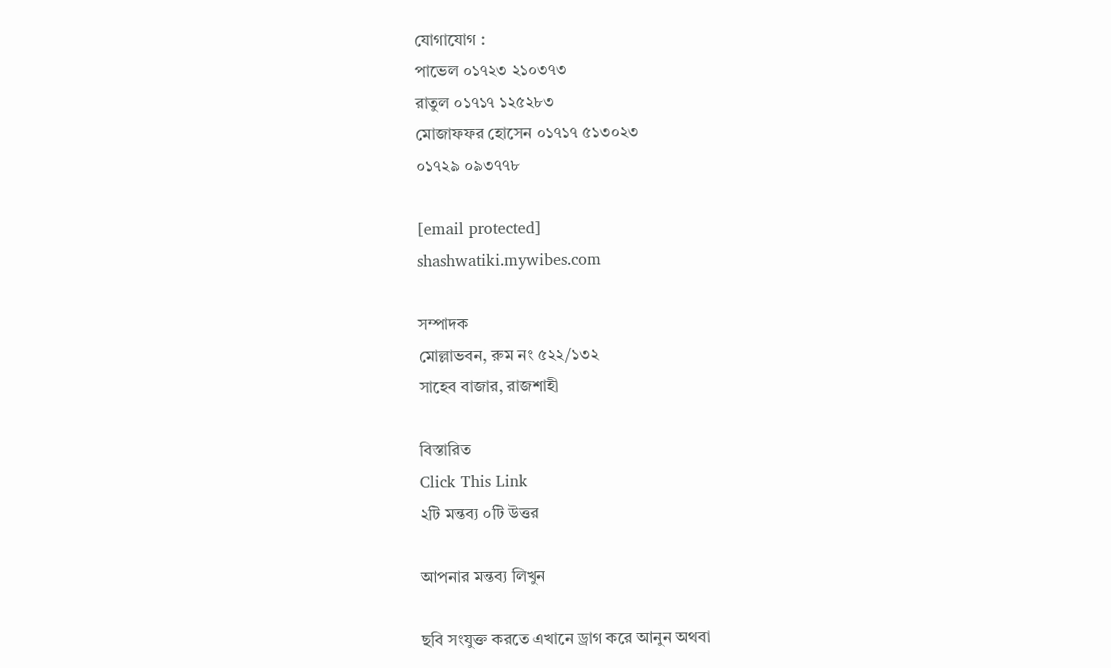যোগাযোগ :
পাভেল ০১৭২৩ ২১০৩৭৩
রাতুল ০১৭১৭ ১২৫২৮৩
মোজাফফর হোসেন ০১৭১৭ ৫১৩০২৩
০১৭২৯ ০৯৩৭৭৮

[email protected]
shashwatiki.mywibes.com

সম্পাদক
মোল্লাভবন, রুম নং ৫২২/১৩২
সাহেব বাজার, রাজশাহী

বিস্তারিত
Click This Link
২টি মন্তব্য ০টি উত্তর

আপনার মন্তব্য লিখুন

ছবি সংযুক্ত করতে এখানে ড্রাগ করে আনুন অথবা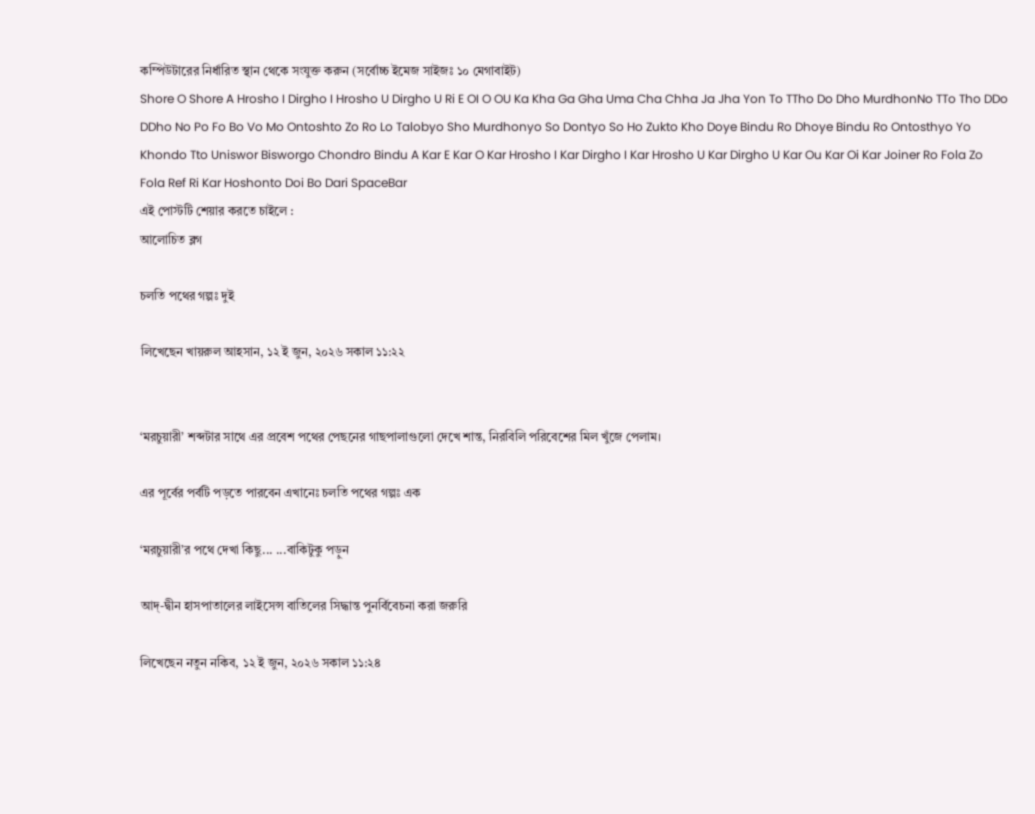কম্পিউটারের নির্ধারিত স্থান থেকে সংযুক্ত করুন (সর্বোচ্চ ইমেজ সাইজঃ ১০ মেগাবাইট)
Shore O Shore A Hrosho I Dirgho I Hrosho U Dirgho U Ri E OI O OU Ka Kha Ga Gha Uma Cha Chha Ja Jha Yon To TTho Do Dho MurdhonNo TTo Tho DDo DDho No Po Fo Bo Vo Mo Ontoshto Zo Ro Lo Talobyo Sho Murdhonyo So Dontyo So Ho Zukto Kho Doye Bindu Ro Dhoye Bindu Ro Ontosthyo Yo Khondo Tto Uniswor Bisworgo Chondro Bindu A Kar E Kar O Kar Hrosho I Kar Dirgho I Kar Hrosho U Kar Dirgho U Kar Ou Kar Oi Kar Joiner Ro Fola Zo Fola Ref Ri Kar Hoshonto Doi Bo Dari SpaceBar
এই পোস্টটি শেয়ার করতে চাইলে :
আলোচিত ব্লগ

চলতি পথের গল্পঃ দুই

লিখেছেন খায়রুল আহসান, ১২ ই জুন, ২০২৬ সকাল ১১:২২


‘মরচুয়ারী’ শব্দটার সাথে এর প্রবেশ পথের পেছনের গাছপালাগুলো দেখে শান্ত, নিরবিলি পরিবেশের মিল খুঁজে পেলাম।

এর পূর্বের পর্বটি পড়তে পারবেন এখানেঃ চলতি পথের গল্পঃ এক

‘মরচুয়ারী’র পথে দেখা কিছু... ...বাকিটুকু পড়ুন

আদ্-দ্বীন হাসপাতালের লাইসেন্স বাতিলের সিদ্ধান্ত পুনর্বিবেচনা করা জরুরি

লিখেছেন নতুন নকিব, ১২ ই জুন, ২০২৬ সকাল ১১:২৪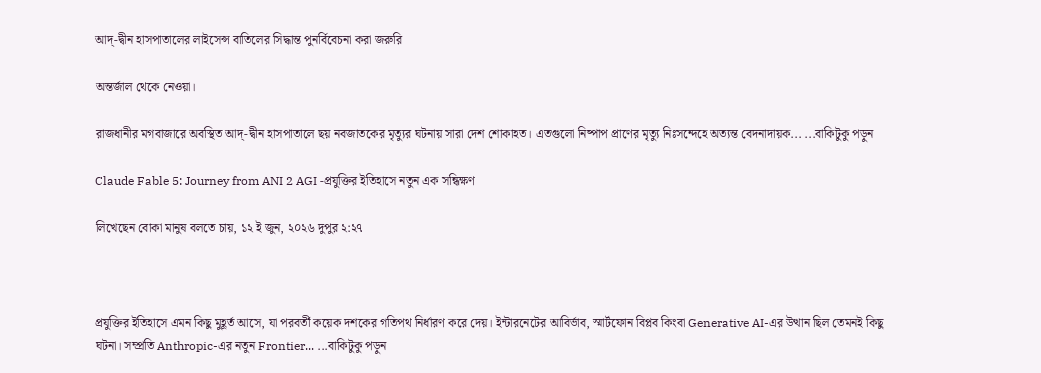আদ্-দ্বীন হাসপাতালের লাইসেন্স বাতিলের সিদ্ধান্ত পুনর্বিবেচনা করা জরুরি

অন্তর্জাল থেকে নেওয়া।

রাজধানীর মগবাজারে অবস্থিত আদ্-দ্বীন হাসপাতালে ছয় নবজাতকের মৃত্যুর ঘটনায় সারা দেশ শোকাহত। এতগুলো নিষ্পাপ প্রাণের মৃত্যু নিঃসন্দেহে অত্যন্ত বেদনাদায়ক... ...বাকিটুকু পড়ুন

Claude Fable 5: Journey from ANI 2 AGI -প্রযুক্তির ইতিহাসে নতুন এক সন্ধিক্ষণ

লিখেছেন বোকা মানুষ বলতে চায়, ১২ ই জুন, ২০২৬ দুপুর ২:২৭



প্রযুক্তির ইতিহাসে এমন কিছু মুহূর্ত আসে, যা পরবর্তী কয়েক দশকের গতিপথ নির্ধারণ করে দেয়। ইন্টারনেটের আবির্ভাব, স্মার্টফোন বিপ্লব কিংবা Generative AI-এর উত্থান ছিল তেমনই কিছু ঘটনা। সম্প্রতি Anthropic-এর নতুন Frontier... ...বাকিটুকু পড়ুন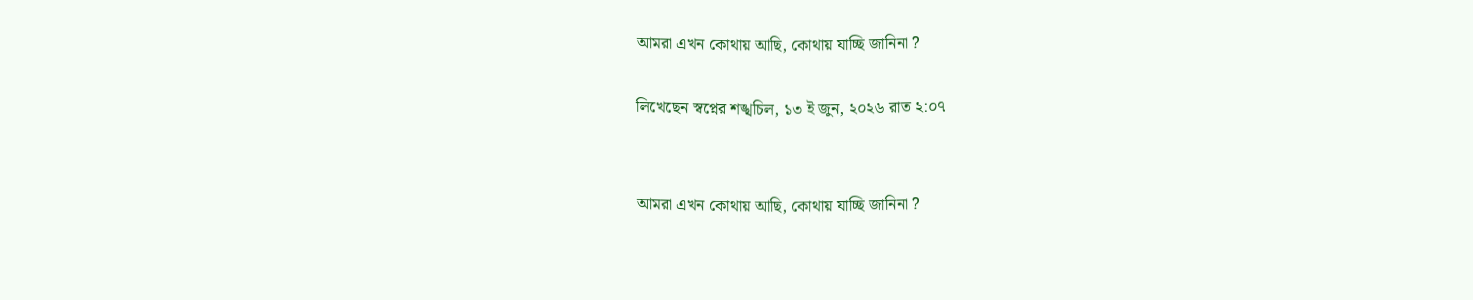আমরা এখন কোথায় আছি, কোথায় যাচ্ছি জানিনা ?

লিখেছেন স্বপ্নের শঙ্খচিল, ১৩ ই জুন, ২০২৬ রাত ২:০৭


আমরা এখন কোথায় আছি, কোথায় যাচ্ছি জানিনা ?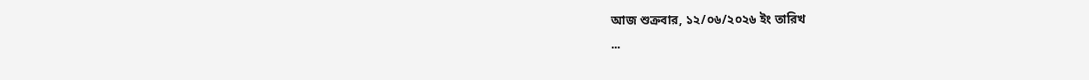আজ শুক্রবার, ১২/০৬/২০২৬ ইং তারিখ
...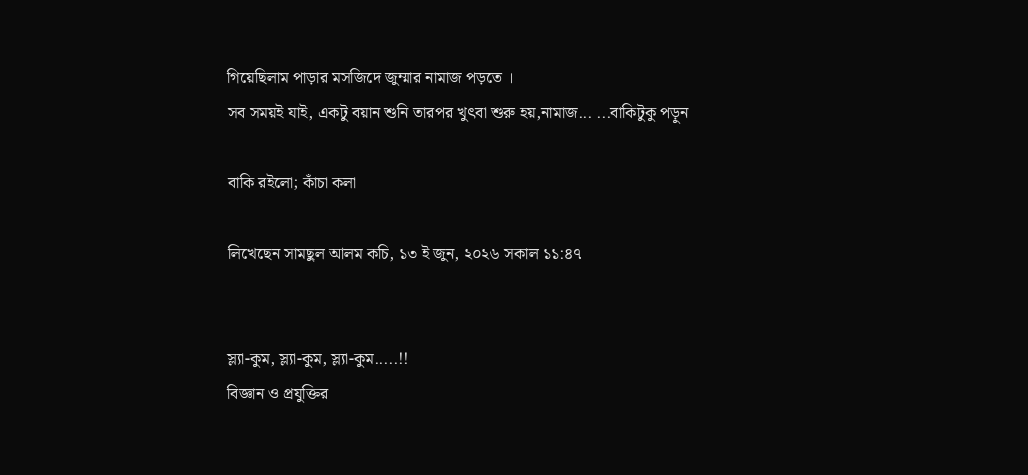গিয়েছিলাম পাড়ার মসজিদে জুম্মার নামাজ পড়তে ।
সব সময়ই যাই, একটু বয়ান শুনি তারপর খুৎবা শুরু হয়,নামাজ... ...বাকিটুকু পড়ুন

বাকি রইলো; কাঁচা কলা

লিখেছেন সামছুল আলম কচি, ১৩ ই জুন, ২০২৬ সকাল ১১:৪৭


স্ল্যা-কুম, স্ল্যা-কুম, স্ল্যা-কুম.....!!
বিজ্ঞান ও প্রযুক্তির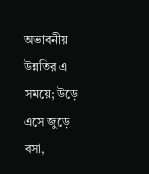অভাবনীয় উন্নতির এ সময়ে; উড়ে এসে জুড়ে বসা,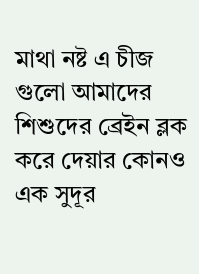মাথা নষ্ট এ চীজ গুলো আমাদের শিশুদের ব্রেইন ব্লক করে দেয়ার কোনও এক সুদূর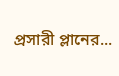প্রসারী প্লানের...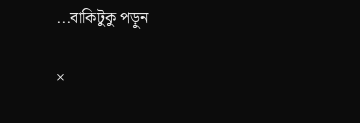...বাকিটুকু পড়ুন

×